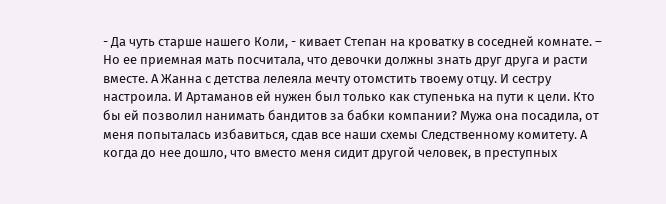- Да чуть старше нашего Коли, - кивает Степан на кроватку в соседней комнате. – Но ее приемная мать посчитала, что девочки должны знать друг друга и расти вместе. А Жанна с детства лелеяла мечту отомстить твоему отцу. И сестру настроила. И Артаманов ей нужен был только как ступенька на пути к цели. Кто бы ей позволил нанимать бандитов за бабки компании? Мужа она посадила, от меня попыталась избавиться, сдав все наши схемы Следственному комитету. А когда до нее дошло, что вместо меня сидит другой человек, в преступных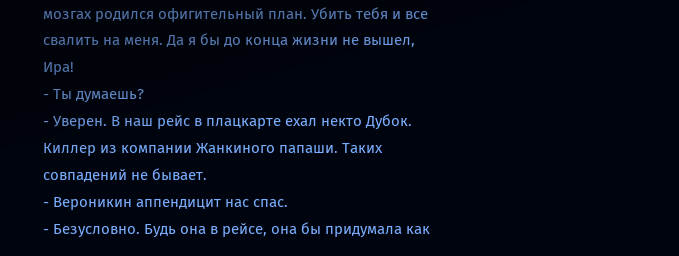мозгах родился офигительный план. Убить тебя и все свалить на меня. Да я бы до конца жизни не вышел, Ира!
- Ты думаешь?
- Уверен. В наш рейс в плацкарте ехал некто Дубок. Киллер из компании Жанкиного папаши. Таких совпадений не бывает.
- Вероникин аппендицит нас спас.
- Безусловно. Будь она в рейсе, она бы придумала как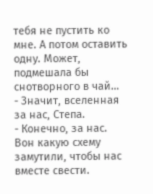тебя не пустить ко мне. А потом оставить одну. Может, подмешала бы снотворного в чай…
- Значит, вселенная за нас, Степа.
- Конечно, за нас. Вон какую схему замутили, чтобы нас вместе свести.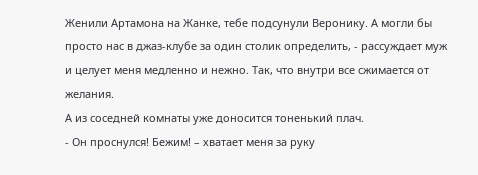Женили Артамона на Жанке, тебе подсунули Веронику. А могли бы просто нас в джаз-клубе за один столик определить, - рассуждает муж и целует меня медленно и нежно. Так, что внутри все сжимается от желания.
А из соседней комнаты уже доносится тоненький плач.
- Он проснулся! Бежим! – хватает меня за руку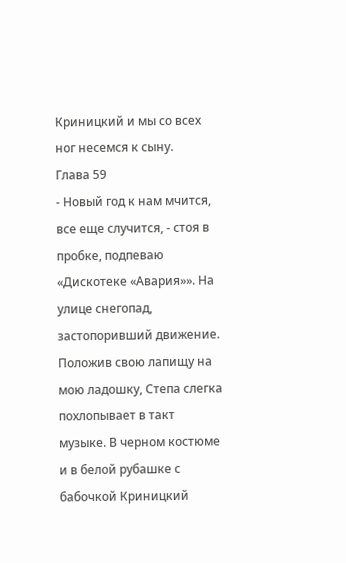Криницкий и мы со всех ног несемся к сыну.
Глава 59
- Новый год к нам мчится, все еще случится, - стоя в пробке, подпеваю «Дискотеке «Авария»». На улице снегопад, застопоривший движение. Положив свою лапищу на мою ладошку, Степа слегка похлопывает в такт музыке. В черном костюме и в белой рубашке с бабочкой Криницкий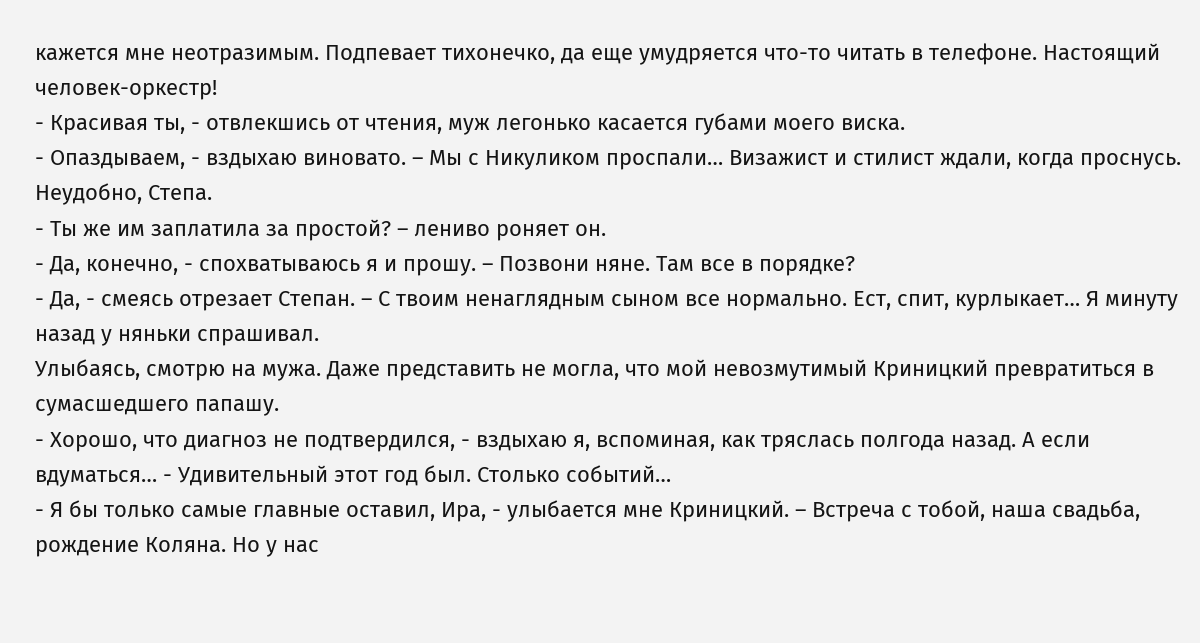кажется мне неотразимым. Подпевает тихонечко, да еще умудряется что-то читать в телефоне. Настоящий человек-оркестр!
- Красивая ты, - отвлекшись от чтения, муж легонько касается губами моего виска.
- Опаздываем, - вздыхаю виновато. – Мы с Никуликом проспали… Визажист и стилист ждали, когда проснусь. Неудобно, Степа.
- Ты же им заплатила за простой? – лениво роняет он.
- Да, конечно, - спохватываюсь я и прошу. – Позвони няне. Там все в порядке?
- Да, - смеясь отрезает Степан. – С твоим ненаглядным сыном все нормально. Ест, спит, курлыкает… Я минуту назад у няньки спрашивал.
Улыбаясь, смотрю на мужа. Даже представить не могла, что мой невозмутимый Криницкий превратиться в сумасшедшего папашу.
- Хорошо, что диагноз не подтвердился, - вздыхаю я, вспоминая, как тряслась полгода назад. А если вдуматься… - Удивительный этот год был. Столько событий…
- Я бы только самые главные оставил, Ира, - улыбается мне Криницкий. – Встреча с тобой, наша свадьба, рождение Коляна. Но у нас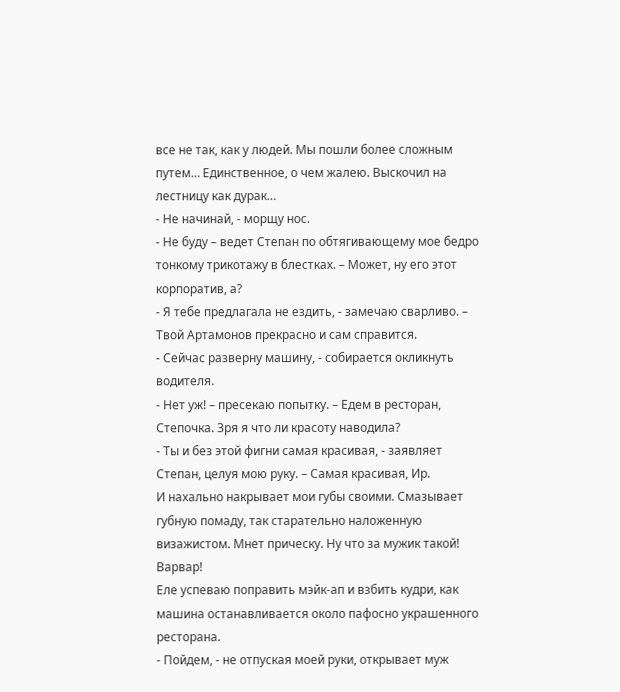все не так, как у людей. Мы пошли более сложным путем… Единственное, о чем жалею. Выскочил на лестницу как дурак…
- Не начинай, - морщу нос.
- Не буду – ведет Степан по обтягивающему мое бедро тонкому трикотажу в блестках. – Может, ну его этот корпоратив, а?
- Я тебе предлагала не ездить, - замечаю сварливо. – Твой Артамонов прекрасно и сам справится.
- Сейчас разверну машину, - собирается окликнуть водителя.
- Нет уж! – пресекаю попытку. – Едем в ресторан, Степочка. Зря я что ли красоту наводила?
- Ты и без этой фигни самая красивая, - заявляет Степан, целуя мою руку. – Самая красивая, Ир.
И нахально накрывает мои губы своими. Смазывает губную помаду, так старательно наложенную визажистом. Мнет прическу. Ну что за мужик такой! Варвар!
Еле успеваю поправить мэйк-ап и взбить кудри, как машина останавливается около пафосно украшенного ресторана.
- Пойдем, - не отпуская моей руки, открывает муж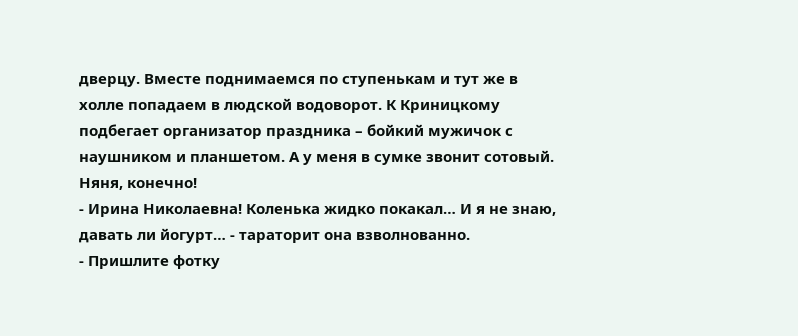дверцу. Вместе поднимаемся по ступенькам и тут же в холле попадаем в людской водоворот. К Криницкому подбегает организатор праздника – бойкий мужичок с наушником и планшетом. А у меня в сумке звонит сотовый. Няня, конечно!
- Ирина Николаевна! Коленька жидко покакал… И я не знаю, давать ли йогурт… - тараторит она взволнованно.
- Пришлите фотку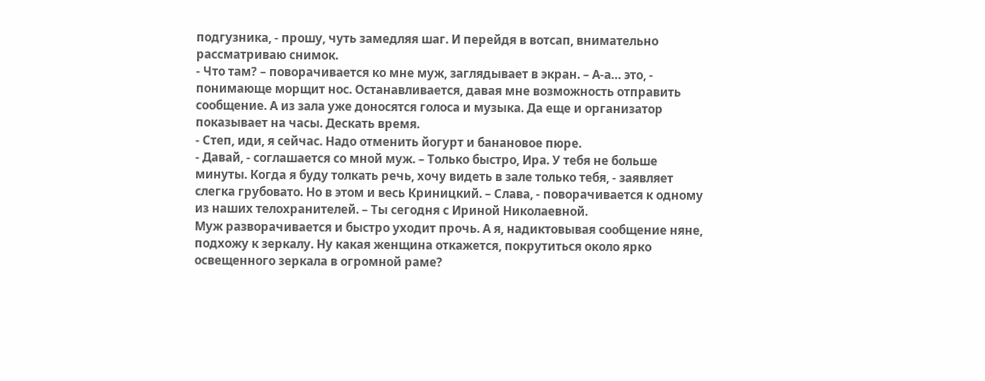подгузника, - прошу, чуть замедляя шаг. И перейдя в вотсап, внимательно рассматриваю снимок.
- Что там? – поворачивается ко мне муж, заглядывает в экран. – А-а… это, - понимающе морщит нос. Останавливается, давая мне возможность отправить сообщение. А из зала уже доносятся голоса и музыка. Да еще и организатор показывает на часы. Дескать время.
- Степ, иди, я сейчас. Надо отменить йогурт и банановое пюре.
- Давай, - соглашается со мной муж. – Только быстро, Ира. У тебя не больше минуты. Когда я буду толкать речь, хочу видеть в зале только тебя, - заявляет слегка грубовато. Но в этом и весь Криницкий. – Слава, - поворачивается к одному из наших телохранителей. – Ты сегодня с Ириной Николаевной.
Муж разворачивается и быстро уходит прочь. А я, надиктовывая сообщение няне, подхожу к зеркалу. Ну какая женщина откажется, покрутиться около ярко освещенного зеркала в огромной раме?